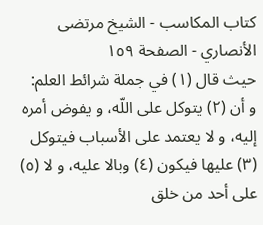كتاب المكاسب - الشيخ مرتضى الأنصاري - الصفحة ١٥٩
حيث قال (١) في جملة شرائط العلم:
و أن (٢) يتوكل على اللّه، و يفوض أمره إليه، و لا يعتمد على الأسباب فيتوكل (٣) عليها فيكون (٤) وبالا عليه، و لا (٥) على أحد من خلق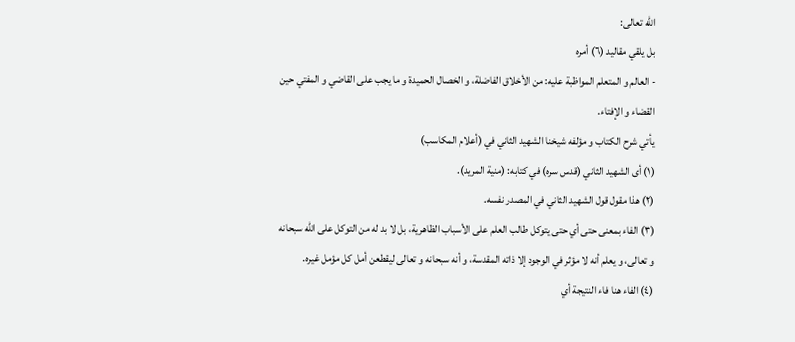اللّه تعالى:
بل يلقي مقاليد (٦) أمره
- العالم و المتعلم المواظبة عليه: من الأخلاق الفاضلة، و الخصال الحميدة و ما يجب على القاضي و المفتي حين القضاء و الإفتاء.
يأتي شرح الكتاب و مؤلفه شيخنا الشهيد الثاني في (أعلام المكاسب)
(١) أى الشهيد الثاني (قدس سره) في كتابه: (منية المريد).
(٢) هذا مقول قول الشهيد الثاني في المصدر نفسه.
(٣) الفاء بمعنى حتى أي حتى يتوكل طالب العلم على الأسباب الظاهرية، بل لا بد له من التوكل على اللّه سبحانه و تعالى، و يعلم أنه لا مؤثر في الوجود إلا ذاته المقدسة، و أنه سبحانه و تعالى ليقطعن أمل كل مؤمل غيره.
(٤) الفاء هنا فاء النتيجة أي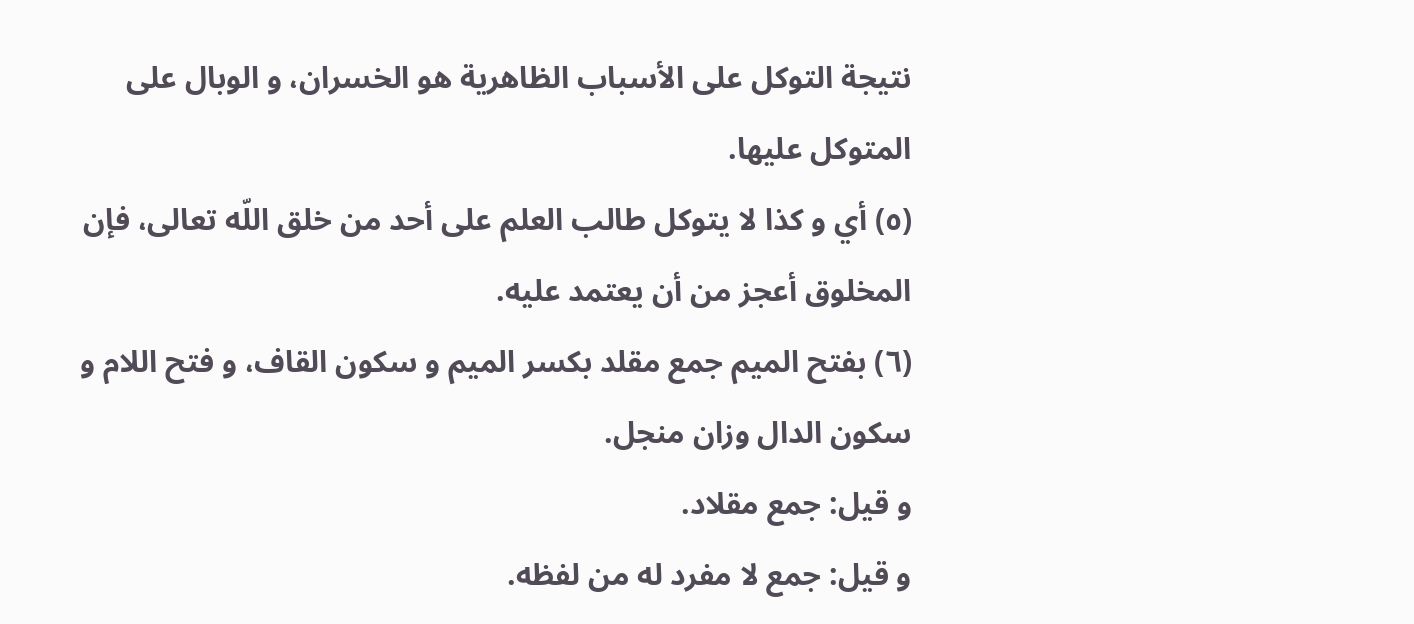نتيجة التوكل على الأسباب الظاهرية هو الخسران، و الوبال على المتوكل عليها.
(٥) أي و كذا لا يتوكل طالب العلم على أحد من خلق اللّه تعالى، فإن المخلوق أعجز من أن يعتمد عليه.
(٦) بفتح الميم جمع مقلد بكسر الميم و سكون القاف، و فتح اللام و سكون الدال وزان منجل.
و قيل: جمع مقلاد.
و قيل: جمع لا مفرد له من لفظه.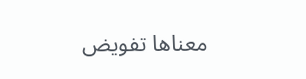معناها تفويض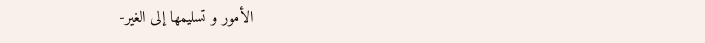الأمور و تسليمها إلى الغير-